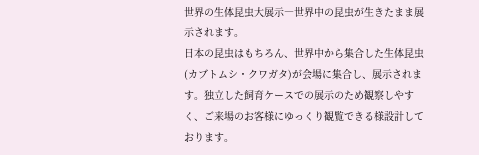世界の生体昆虫大展示―世界中の昆虫が生きたまま展示されます。
日本の昆虫はもちろん、世界中から集合した生体昆虫(カブトムシ・クワガタ)が会場に集合し、展示されます。独立した飼育ケースでの展示のため観察しやすく、ご来場のお客様にゆっくり観覧できる様設計しております。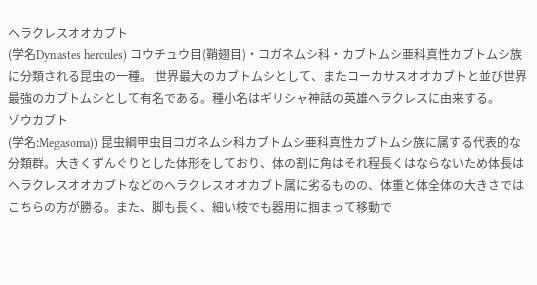ヘラクレスオオカブト
(学名Dynastes hercules) コウチュウ目(鞘翅目)・コガネムシ科・カブトムシ亜科真性カブトムシ族に分類される昆虫の一種。 世界最大のカブトムシとして、またコーカサスオオカブトと並び世界最強のカブトムシとして有名である。種小名はギリシャ神話の英雄ヘラクレスに由来する。
ゾウカブト
(学名:Megasoma)) 昆虫綱甲虫目コガネムシ科カブトムシ亜科真性カブトムシ族に属する代表的な分類群。大きくずんぐりとした体形をしており、体の割に角はそれ程長くはならないため体長はヘラクレスオオカブトなどのヘラクレスオオカブト属に劣るものの、体重と体全体の大きさではこちらの方が勝る。また、脚も長く、細い枝でも器用に掴まって移動で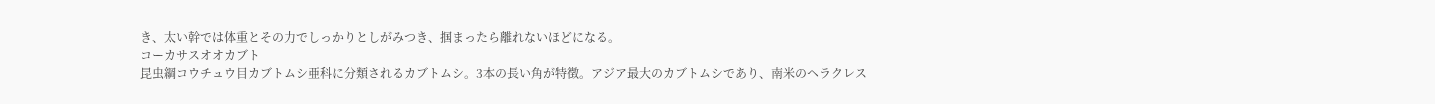き、太い幹では体重とその力でしっかりとしがみつき、掴まったら離れないほどになる。
コーカサスオオカブト
昆虫綱コウチュウ目カブトムシ亜科に分類されるカブトムシ。3本の長い角が特徴。アジア最大のカブトムシであり、南米のヘラクレス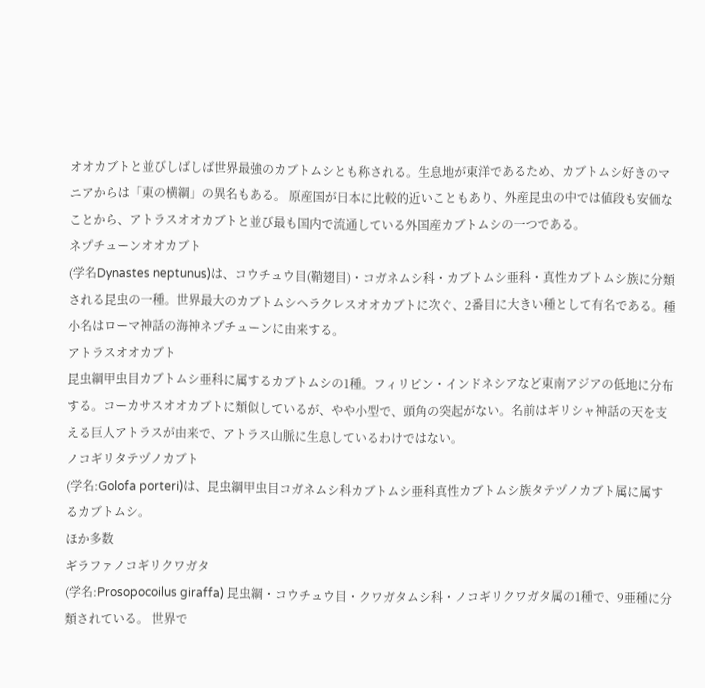オオカブトと並びしばしば世界最強のカブトムシとも称される。生息地が東洋であるため、カブトムシ好きのマニアからは「東の横綱」の異名もある。 原産国が日本に比較的近いこともあり、外産昆虫の中では値段も安価なことから、アトラスオオカブトと並び最も国内で流通している外国産カブトムシの一つである。
ネプチューンオオカブト
(学名Dynastes neptunus)は、コウチュウ目(鞘翅目)・コガネムシ科・カブトムシ亜科・真性カブトムシ族に分類される昆虫の一種。世界最大のカブトムシヘラクレスオオカブトに次ぐ、2番目に大きい種として有名である。種小名はローマ神話の海神ネプチューンに由来する。
アトラスオオカブト
昆虫綱甲虫目カブトムシ亜科に属するカブトムシの1種。フィリピン・インドネシアなど東南アジアの低地に分布する。コーカサスオオカブトに類似しているが、やや小型で、頭角の突起がない。名前はギリシャ神話の天を支える巨人アトラスが由来で、アトラス山脈に生息しているわけではない。
ノコギリタテヅノカブト
(学名:Golofa porteri)は、昆虫綱甲虫目コガネムシ科カブトムシ亜科真性カブトムシ族タテヅノカブト属に属するカブトムシ。
ほか多数
ギラファノコギリクワガタ
(学名:Prosopocoilus giraffa) 昆虫綱・コウチュウ目・クワガタムシ科・ノコギリクワガタ属の1種で、9亜種に分類されている。 世界で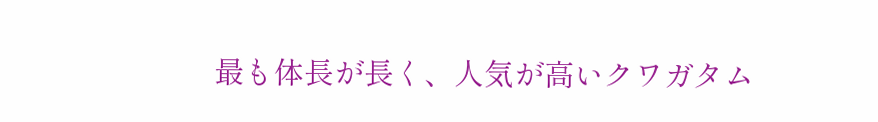最も体長が長く、人気が高いクワガタム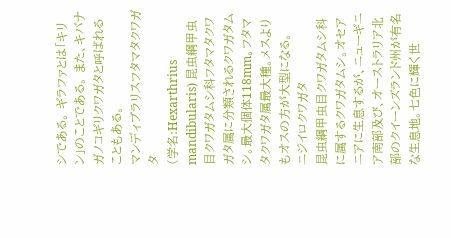シである。 ギラファとは「キリン」のことである。 また、キバナガノコギリクワガタと呼ばれることもある。
マンディブラリスフタマタクワガタ
(学名:Hexarthrius mandibularis) 昆虫綱甲虫目クワガタムシ科フタマタクワガタ属に分類されるクワガタムシ。最大個体118mm。フタマタクワガタ属最大種。メスよりもオスの方が大型になる。
ニジイロクワガタ
昆虫綱甲虫目クワガタムシ科に属するクワガタムシ。オセアニアに生息するが、ニューギニア南部及び、オーストラリア北部のクイーンズランド州が有名な生息地。七色に輝く世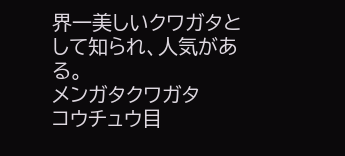界一美しいクワガタとして知られ、人気がある。
メンガタクワガタ
コウチュウ目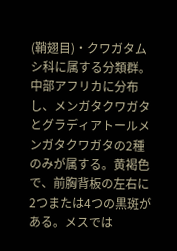(鞘翅目)・クワガタムシ科に属する分類群。中部アフリカに分布し、メンガタクワガタとグラディアトールメンガタクワガタの2種のみが属する。黄褐色で、前胸背板の左右に2つまたは4つの黒斑がある。メスでは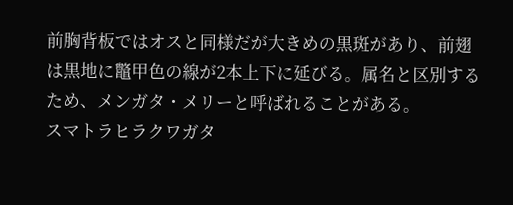前胸背板ではオスと同様だが大きめの黒斑があり、前翅は黒地に鼈甲色の線が2本上下に延びる。属名と区別するため、メンガタ・メリーと呼ばれることがある。
スマトラヒラクワガタ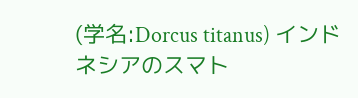(学名:Dorcus titanus) インドネシアのスマト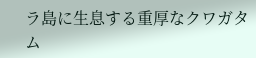ラ島に生息する重厚なクワガタム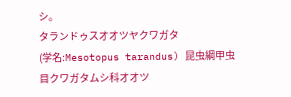シ。
タランドゥスオオツヤクワガタ
(学名:Mesotopus tarandus) 昆虫綱甲虫目クワガタムシ科オオツ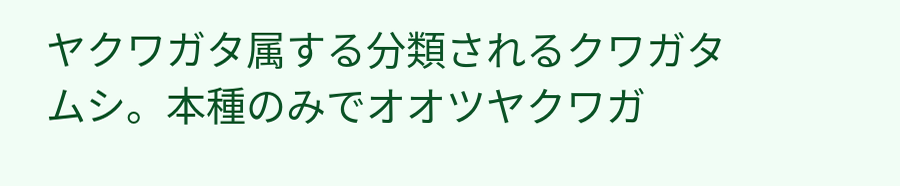ヤクワガタ属する分類されるクワガタムシ。本種のみでオオツヤクワガ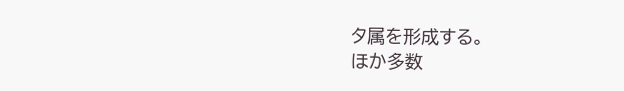タ属を形成する。
ほか多数